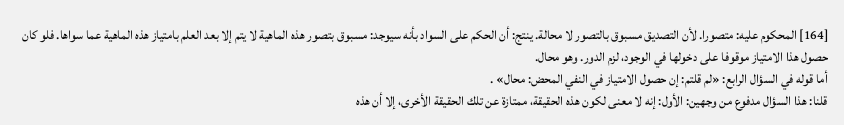[164] المحكوم عليه: متصورا. لأن التصديق مسبوق بالتصور لا محالة. ينتج: أن الحكم على السواد بأنه سيوجد: مسبوق بتصور هذه الماهية لا يتم إلا بعد العلم بامتياز هذه الماهية عما سواها. فلو كان حصول هذا الامتياز موقوفا على دخولها في الوجود، لزم الدور. وهو محال.
أما قوله في السؤال الرابع: «لم قلتم: إن حصول الامتياز في النفي المحض: محال» .
قلنا: هذا السؤال مدفوع من وجهين: الأول: إنه لا معنى لكون هذه الحقيقة، ممتازة عن تلك الحقيقة الأخرى، إلا أن هذه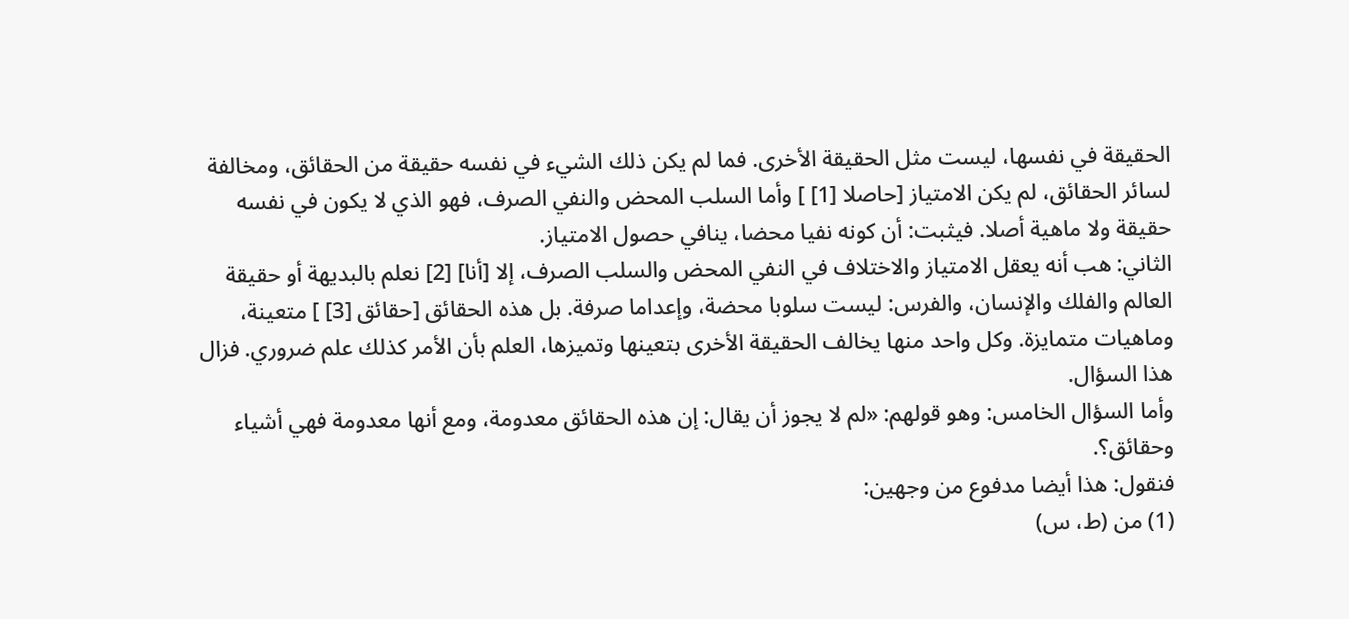الحقيقة في نفسها، ليست مثل الحقيقة الأخرى. فما لم يكن ذلك الشيء في نفسه حقيقة من الحقائق، ومخالفة لسائر الحقائق، لم يكن الامتياز [حاصلا [1] ] وأما السلب المحض والنفي الصرف، فهو الذي لا يكون في نفسه حقيقة ولا ماهية أصلا. فيثبت: أن كونه نفيا محضا، ينافي حصول الامتياز.
الثاني: هب أنه يعقل الامتياز والاختلاف في النفي المحض والسلب الصرف، إلا [أنا] [2] نعلم بالبديهة أو حقيقة العالم والفلك والإنسان، والفرس: ليست سلوبا محضة، وإعداما صرفة. بل هذه الحقائق [حقائق [3] ] متعينة، وماهيات متمايزة. وكل واحد منها يخالف الحقيقة الأخرى بتعينها وتميزها، العلم بأن الأمر كذلك علم ضروري. فزال هذا السؤال.
وأما السؤال الخامس: وهو قولهم: «لم لا يجوز أن يقال: إن هذه الحقائق معدومة، ومع أنها معدومة فهي أشياء وحقائق؟.
فنقول: هذا أيضا مدفوع من وجهين:
(1) من (ط، س)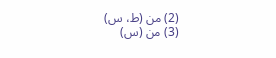(2) من (ط، س)
(3) من (س)